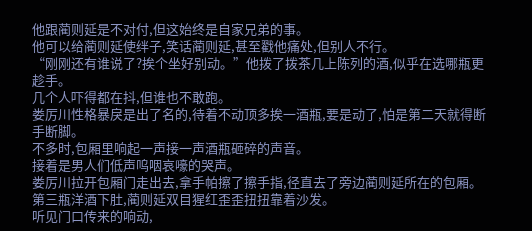他跟蔺则延是不对付,但这始终是自家兄弟的事。
他可以给蔺则延使绊子,笑话蔺则延,甚至戳他痛处,但别人不行。
“刚刚还有谁说了?挨个坐好别动。”他拨了拨茶几上陈列的酒,似乎在选哪瓶更趁手。
几个人吓得都在抖,但谁也不敢跑。
娄厉川性格暴戾是出了名的,待着不动顶多挨一酒瓶,要是动了,怕是第二天就得断手断脚。
不多时,包厢里响起一声接一声酒瓶砸碎的声音。
接着是男人们低声呜咽哀嚎的哭声。
娄厉川拉开包厢门走出去,拿手帕擦了擦手指,径直去了旁边蔺则延所在的包厢。
第三瓶洋酒下肚,蔺则延双目猩红歪歪扭扭靠着沙发。
听见门口传来的响动,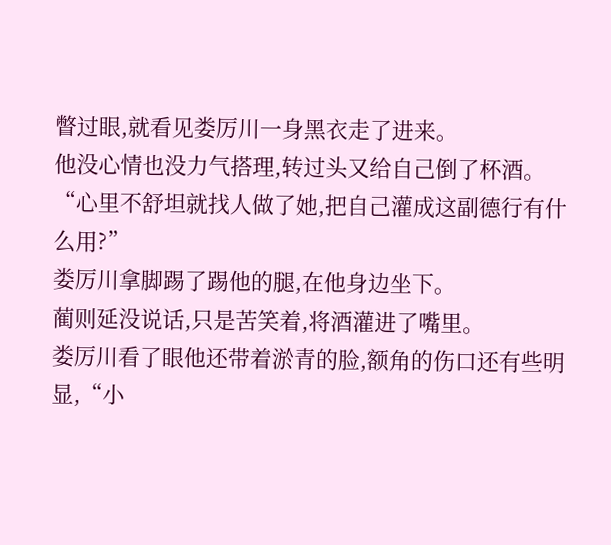瞥过眼,就看见娄厉川一身黑衣走了进来。
他没心情也没力气搭理,转过头又给自己倒了杯酒。
“心里不舒坦就找人做了她,把自己灌成这副德行有什么用?”
娄厉川拿脚踢了踢他的腿,在他身边坐下。
蔺则延没说话,只是苦笑着,将酒灌进了嘴里。
娄厉川看了眼他还带着淤青的脸,额角的伤口还有些明显,“小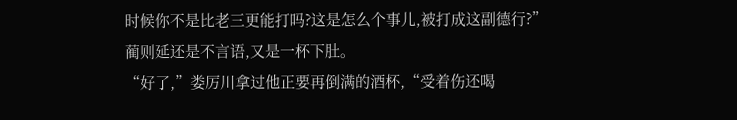时候你不是比老三更能打吗?这是怎么个事儿,被打成这副德行?”
蔺则延还是不言语,又是一杯下肚。
“好了,”娄厉川拿过他正要再倒满的酒杯,“受着伤还喝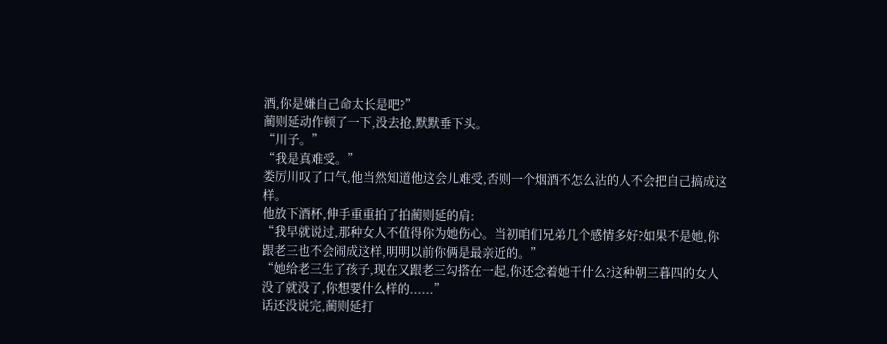酒,你是嫌自己命太长是吧?”
蔺则延动作顿了一下,没去抢,默默垂下头。
“川子。”
“我是真难受。”
娄厉川叹了口气,他当然知道他这会儿难受,否则一个烟酒不怎么沾的人不会把自己搞成这样。
他放下酒杯,伸手重重拍了拍蔺则延的肩:
“我早就说过,那种女人不值得你为她伤心。当初咱们兄弟几个感情多好?如果不是她,你跟老三也不会闹成这样,明明以前你俩是最亲近的。”
“她给老三生了孩子,现在又跟老三勾搭在一起,你还念着她干什么?这种朝三暮四的女人没了就没了,你想要什么样的......”
话还没说完,蔺则延打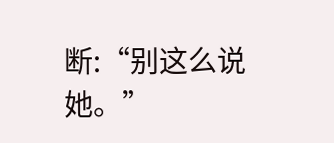断:“别这么说她。”